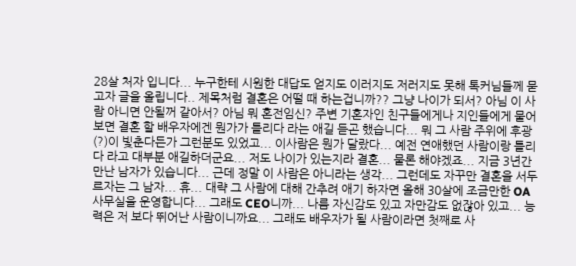28살 처자 입니다... 누구한테 시원한 대답도 얻지도 이러지도 저러지도 못해 톡커님들께 묻고자 글을 올립니다.. 제목처럼 결혼은 어떨 때 하는겁니까?? 그냥 나이가 되서? 아님 이 사람 아니면 안될꺼 같아서? 아님 뭐 혼전임신? 주변 기혼자인 친구들에게나 지인들에게 물어보면 결혼 할 배우자에겐 뭔가가 틀리다 라는 애길 듣곤 했습니다... 뭐 그 사람 주위에 후광(?)이 빛춘다든가 그런분도 있었고... 이사람은 뭔가 달랐다... 예전 연애했던 사람이랑 틀리다 라고 대부분 애길하더군요... 저도 나이가 있는지라 결혼... 물론 해야겠죠... 지금 3년간 만난 남자가 있습니다... 근데 정말 이 사람은 아니라는 생각... 그런데도 자꾸만 결혼을 서두르자는 그 남자... 휴... 대략 그 사람에 대해 간추려 애기 하자면 올해 30살에 조금만한 OA 사무실을 운영합니다... 그래도 CEO니까... 나름 자신감도 있고 자만감도 없잖아 있고... 능력은 저 보다 뛰어난 사람이니까요... 그래도 배우자가 될 사람이라면 첫째로 사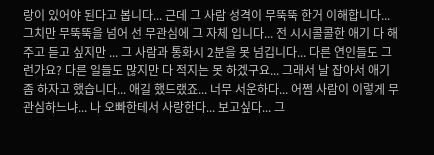랑이 있어야 된다고 봅니다... 근데 그 사람 성격이 무뚝뚝 한거 이해합니다... 그치만 무뚝뚝을 넘어 선 무관심에 그 자체 입니다... 전 시시콜콜한 애기 다 해주고 듣고 싶지만 ... 그 사람과 통화시 2분을 못 넘깁니다... 다른 연인들도 그런가요? 다른 일들도 많지만 다 적지는 못 하겠구요... 그래서 날 잡아서 애기 좀 하자고 했습니다... 애길 했드랬죠... 너무 서운하다... 어쩜 사람이 이렇게 무관심하느냐... 나 오빠한테서 사랑한다... 보고싶다... 그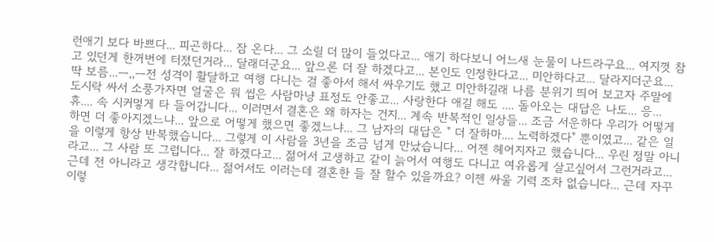런애기 보다 바쁘다... 피곤하다... 잠 온다... 그 소릴 더 많이 들었다고... 애기 하다보니 어느새 눈물이 나드라구요... 여지껏 참고 있던게 한꺼번에 터졌던거라... 달래더군요... 앞으론 더 잘 하겠다고... 본인도 인정한다고... 미안하다고... 달라지더군요... 딱 보름...ㅡ,,ㅡ전 성격이 활달하고 여행 다니는 걸 좋아서 해서 싸우기도 했고 미안하길래 나름 분위기 띄어 보고자 주말에 도시락 싸서 소풍가자면 얼굴은 뭐 씹은 사람마냥 표정도 안좋고... 사랑한다 애길 해도 .... 돌아오는 대답은 나도... 응... 휴.... 속 시커멓게 타 들어갑니다... 이러면서 결혼은 왜 하자는 건지... 계속 반복적인 일상들... 조금 서운하다 우리가 어떻게 하면 더 좋아지겠느냐... 앞으로 어떻게 했으면 좋겠느냐... 그 남자의 대답은 " 더 잘하마.... 노력하겠다" 뿐이였고... 같은 일을 이렇게 항상 반복했습니다... 그렇게 이 사람을 3년을 조금 넘게 만났습니다... 어젠 헤어지자고 했습니다... 우린 정말 아니라고... 그 사람 또 그럽니다... 잘 하겠다고... 젊어서 고생하고 같이 늙어서 여행도 다니고 여유롭게 살고싶어서 그런거라고... 근데 전 아니라고 생각합니다... 젊어서도 이러는데 결혼한 들 잘 할수 있을까요? 이젠 싸울 기력 조차 없습니다... 근데 자꾸 이렇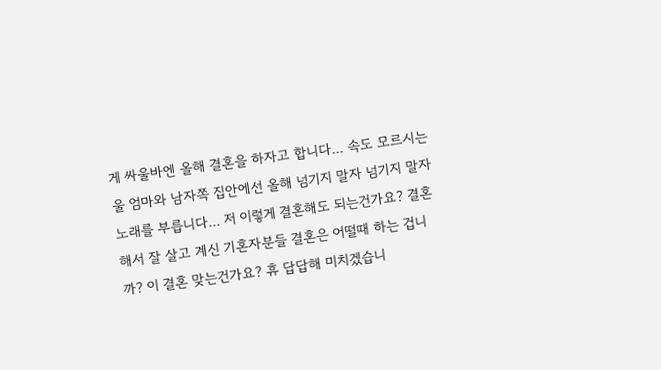게 싸울바엔 올해 결혼을 하자고 합니다... 속도 모르시는 울 엄마와 남자쪽 집안에선 올해 넘기지 말자 넘기지 말자 노래를 부릅니다... 저 이렇게 결혼해도 되는건가요? 결혼해서 잘 살고 계신 기혼자분들 결혼은 어떨때 하는 겁니까? 이 결혼 맞는건가요? 휴 답답해 미치겠습니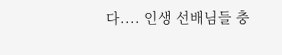다.... 인생 선배님들 충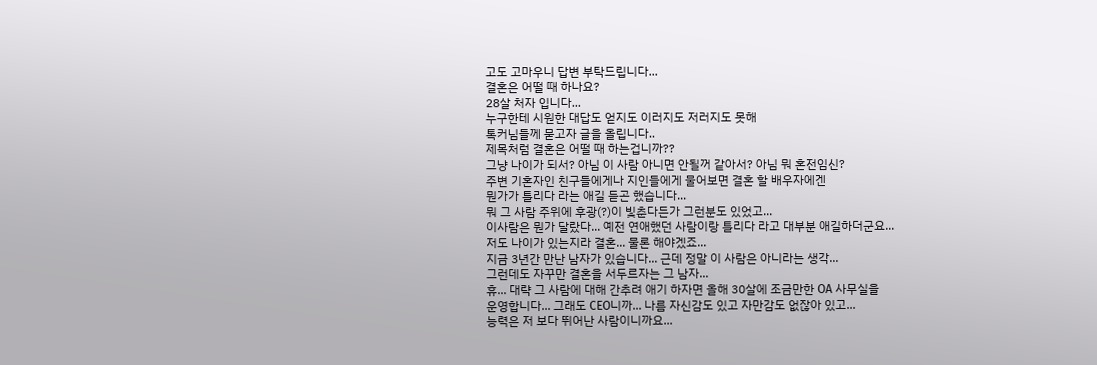고도 고마우니 답변 부탁드립니다...
결혼은 어떨 때 하나요?
28살 처자 입니다...
누구한테 시원한 대답도 얻지도 이러지도 저러지도 못해
톡커님들께 묻고자 글을 올립니다..
제목처럼 결혼은 어떨 때 하는겁니까??
그냥 나이가 되서? 아님 이 사람 아니면 안될꺼 같아서? 아님 뭐 혼전임신?
주변 기혼자인 친구들에게나 지인들에게 물어보면 결혼 할 배우자에겐
뭔가가 틀리다 라는 애길 듣곤 했습니다...
뭐 그 사람 주위에 후광(?)이 빛춘다든가 그런분도 있었고...
이사람은 뭔가 달랐다... 예전 연애했던 사람이랑 틀리다 라고 대부분 애길하더군요...
저도 나이가 있는지라 결혼... 물론 해야겠죠...
지금 3년간 만난 남자가 있습니다... 근데 정말 이 사람은 아니라는 생각...
그런데도 자꾸만 결혼을 서두르자는 그 남자...
휴... 대략 그 사람에 대해 간추려 애기 하자면 올해 30살에 조금만한 OA 사무실을
운영합니다... 그래도 CEO니까... 나름 자신감도 있고 자만감도 없잖아 있고...
능력은 저 보다 뛰어난 사람이니까요...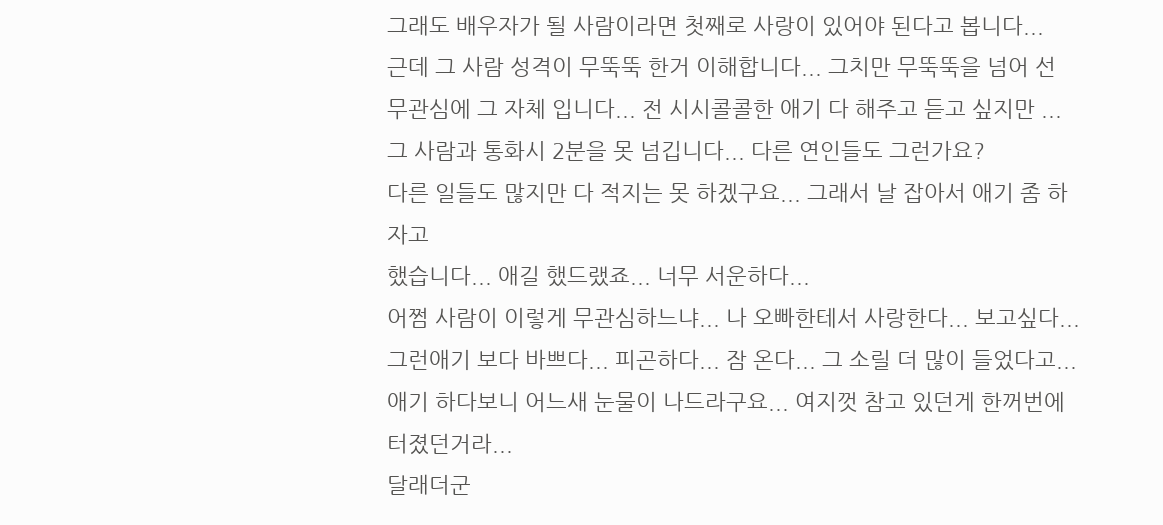그래도 배우자가 될 사람이라면 첫째로 사랑이 있어야 된다고 봅니다...
근데 그 사람 성격이 무뚝뚝 한거 이해합니다... 그치만 무뚝뚝을 넘어 선
무관심에 그 자체 입니다... 전 시시콜콜한 애기 다 해주고 듣고 싶지만 ...
그 사람과 통화시 2분을 못 넘깁니다... 다른 연인들도 그런가요?
다른 일들도 많지만 다 적지는 못 하겠구요... 그래서 날 잡아서 애기 좀 하자고
했습니다... 애길 했드랬죠... 너무 서운하다...
어쩜 사람이 이렇게 무관심하느냐... 나 오빠한테서 사랑한다... 보고싶다...
그런애기 보다 바쁘다... 피곤하다... 잠 온다... 그 소릴 더 많이 들었다고...
애기 하다보니 어느새 눈물이 나드라구요... 여지껏 참고 있던게 한꺼번에 터졌던거라...
달래더군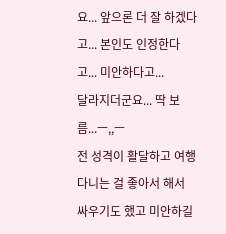요... 앞으론 더 잘 하겠다고... 본인도 인정한다고... 미안하다고...
달라지더군요... 딱 보름...ㅡ,,ㅡ
전 성격이 활달하고 여행 다니는 걸 좋아서 해서 싸우기도 했고 미안하길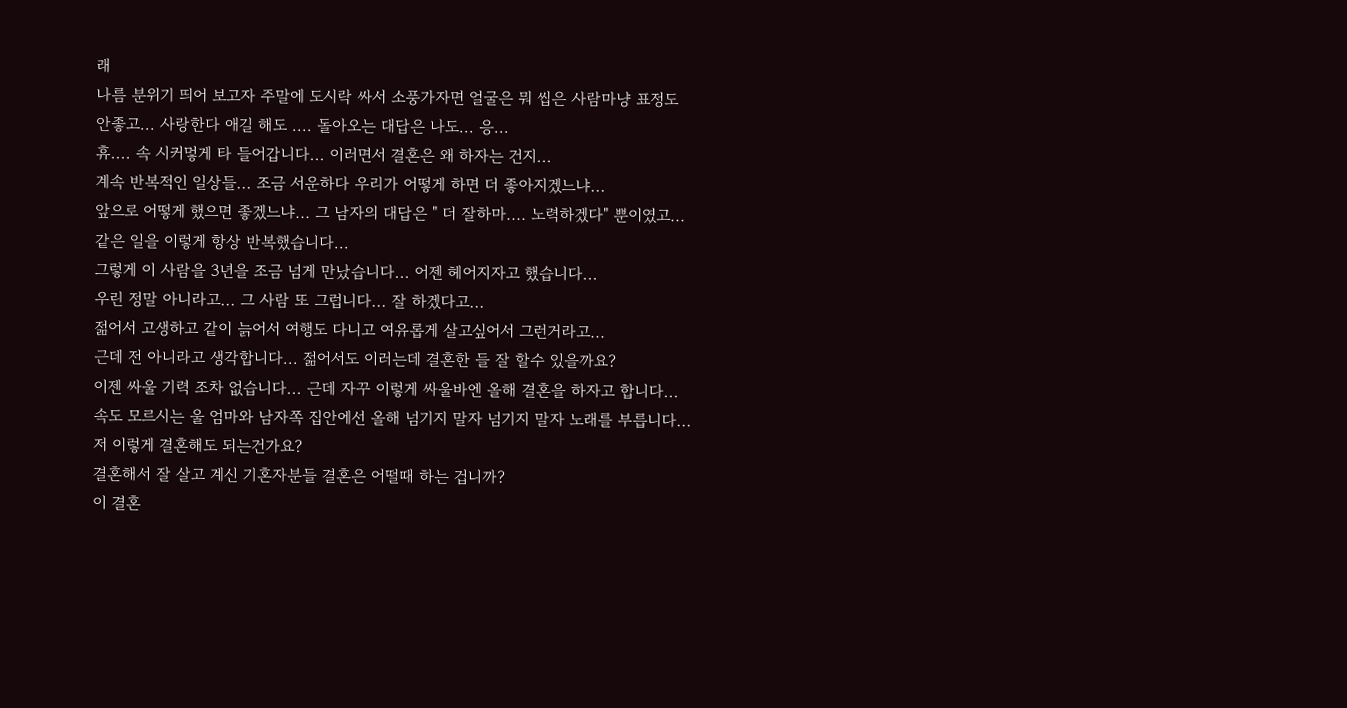래
나름 분위기 띄어 보고자 주말에 도시락 싸서 소풍가자면 얼굴은 뭐 씹은 사람마냥 표정도
안좋고... 사랑한다 애길 해도 .... 돌아오는 대답은 나도... 응...
휴.... 속 시커멓게 타 들어갑니다... 이러면서 결혼은 왜 하자는 건지...
계속 반복적인 일상들... 조금 서운하다 우리가 어떻게 하면 더 좋아지겠느냐...
앞으로 어떻게 했으면 좋겠느냐... 그 남자의 대답은 " 더 잘하마.... 노력하겠다" 뿐이였고...
같은 일을 이렇게 항상 반복했습니다...
그렇게 이 사람을 3년을 조금 넘게 만났습니다... 어젠 헤어지자고 했습니다...
우린 정말 아니라고... 그 사람 또 그럽니다... 잘 하겠다고...
젊어서 고생하고 같이 늙어서 여행도 다니고 여유롭게 살고싶어서 그런거라고...
근데 전 아니라고 생각합니다... 젊어서도 이러는데 결혼한 들 잘 할수 있을까요?
이젠 싸울 기력 조차 없습니다... 근데 자꾸 이렇게 싸울바엔 올해 결혼을 하자고 합니다...
속도 모르시는 울 엄마와 남자쪽 집안에선 올해 넘기지 말자 넘기지 말자 노래를 부릅니다...
저 이렇게 결혼해도 되는건가요?
결혼해서 잘 살고 계신 기혼자분들 결혼은 어떨때 하는 겁니까?
이 결혼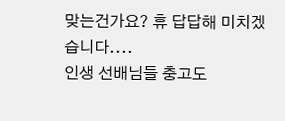맞는건가요? 휴 답답해 미치겠습니다....
인생 선배님들 충고도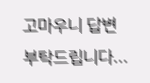고마우니 답변 부탁드립니다...